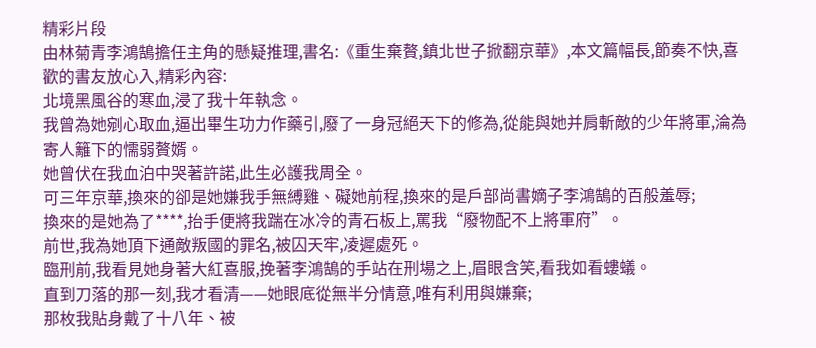精彩片段
由林菊青李鴻鵠擔任主角的懸疑推理,書名:《重生棄贅,鎮北世子掀翻京華》,本文篇幅長,節奏不快,喜歡的書友放心入,精彩內容:
北境黑風谷的寒血,浸了我十年執念。
我曾為她剜心取血,逼出畢生功力作藥引,廢了一身冠絕天下的修為,從能與她并肩斬敵的少年將軍,淪為寄人籬下的懦弱贅婿。
她曾伏在我血泊中哭著許諾,此生必護我周全。
可三年京華,換來的卻是她嫌我手無縛雞、礙她前程,換來的是戶部尚書嫡子李鴻鵠的百般羞辱;
換來的是她為了****,抬手便將我踹在冰冷的青石板上,罵我“廢物配不上將軍府”。
前世,我為她頂下通敵叛國的罪名,被囚天牢,凌遲處死。
臨刑前,我看見她身著大紅喜服,挽著李鴻鵠的手站在刑場之上,眉眼含笑,看我如看螻蟻。
直到刀落的那一刻,我才看清——她眼底從無半分情意,唯有利用與嫌棄;
那枚我貼身戴了十八年、被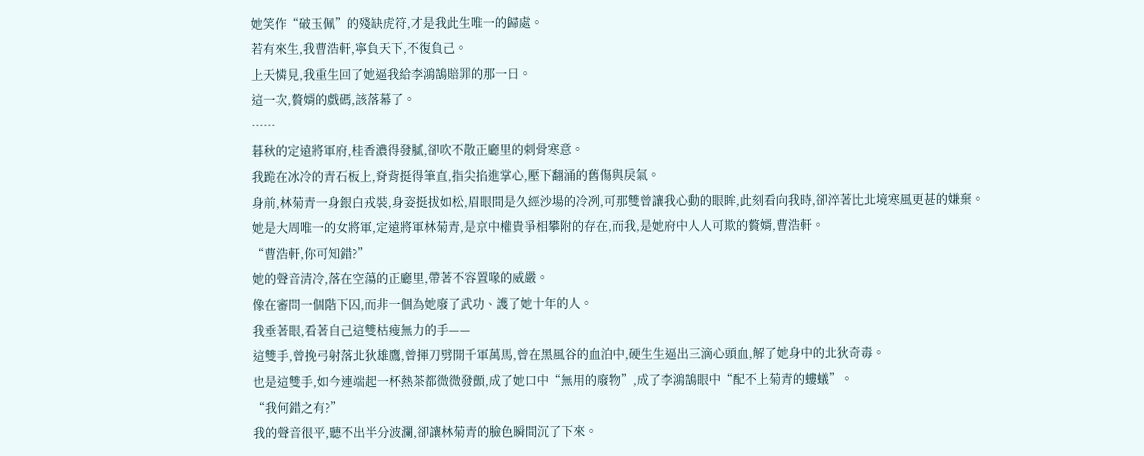她笑作“破玉佩”的殘缺虎符,才是我此生唯一的歸處。
若有來生,我曹浩軒,寧負天下,不復負己。
上天憐見,我重生回了她逼我給李鴻鵠賠罪的那一日。
這一次,贅婿的戲碼,該落幕了。
……
暮秋的定遠將軍府,桂香濃得發膩,卻吹不散正廳里的刺骨寒意。
我跪在冰冷的青石板上,脊背挺得筆直,指尖掐進掌心,壓下翻涌的舊傷與戾氣。
身前,林菊青一身銀白戎裝,身姿挺拔如松,眉眼間是久經沙場的冷冽,可那雙曾讓我心動的眼眸,此刻看向我時,卻淬著比北境寒風更甚的嫌棄。
她是大周唯一的女將軍,定遠將軍林菊青,是京中權貴爭相攀附的存在,而我,是她府中人人可欺的贅婿,曹浩軒。
“曹浩軒,你可知錯?”
她的聲音清冷,落在空蕩的正廳里,帶著不容置喙的威嚴。
像在審問一個階下囚,而非一個為她廢了武功、護了她十年的人。
我垂著眼,看著自己這雙枯瘦無力的手——
這雙手,曾挽弓射落北狄雄鷹,曾揮刀劈開千軍萬馬,曾在黑風谷的血泊中,硬生生逼出三滴心頭血,解了她身中的北狄奇毒。
也是這雙手,如今連端起一杯熱茶都微微發顫,成了她口中“無用的廢物”,成了李鴻鵠眼中“配不上菊青的螻蟻”。
“我何錯之有?”
我的聲音很平,聽不出半分波瀾,卻讓林菊青的臉色瞬間沉了下來。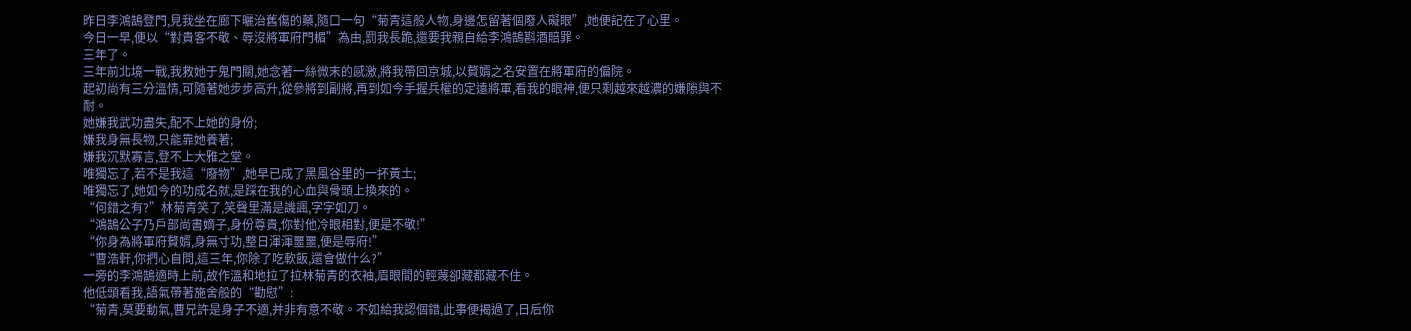昨日李鴻鵠登門,見我坐在廊下曬治舊傷的藥,隨口一句“菊青這般人物,身邊怎留著個廢人礙眼”,她便記在了心里。
今日一早,便以“對貴客不敬、辱沒將軍府門楣”為由,罰我長跪,還要我親自給李鴻鵠斟酒賠罪。
三年了。
三年前北境一戰,我救她于鬼門關,她念著一絲微末的感激,將我帶回京城,以贅婿之名安置在將軍府的偏院。
起初尚有三分溫情,可隨著她步步高升,從參將到副將,再到如今手握兵權的定遠將軍,看我的眼神,便只剩越來越濃的嫌隙與不耐。
她嫌我武功盡失,配不上她的身份;
嫌我身無長物,只能靠她養著;
嫌我沉默寡言,登不上大雅之堂。
唯獨忘了,若不是我這“廢物”,她早已成了黑風谷里的一抔黃土;
唯獨忘了,她如今的功成名就,是踩在我的心血與骨頭上換來的。
“何錯之有?”林菊青笑了,笑聲里滿是譏諷,字字如刀。
“鴻鵠公子乃戶部尚書嫡子,身份尊貴,你對他冷眼相對,便是不敬!”
“你身為將軍府贅婿,身無寸功,整日渾渾噩噩,便是辱府!”
“曹浩軒,你捫心自問,這三年,你除了吃軟飯,還會做什么?”
一旁的李鴻鵠適時上前,故作溫和地拉了拉林菊青的衣袖,眉眼間的輕蔑卻藏都藏不住。
他低頭看我,語氣帶著施舍般的“勸慰”:
“菊青,莫要動氣,曹兄許是身子不適,并非有意不敬。不如給我認個錯,此事便揭過了,日后你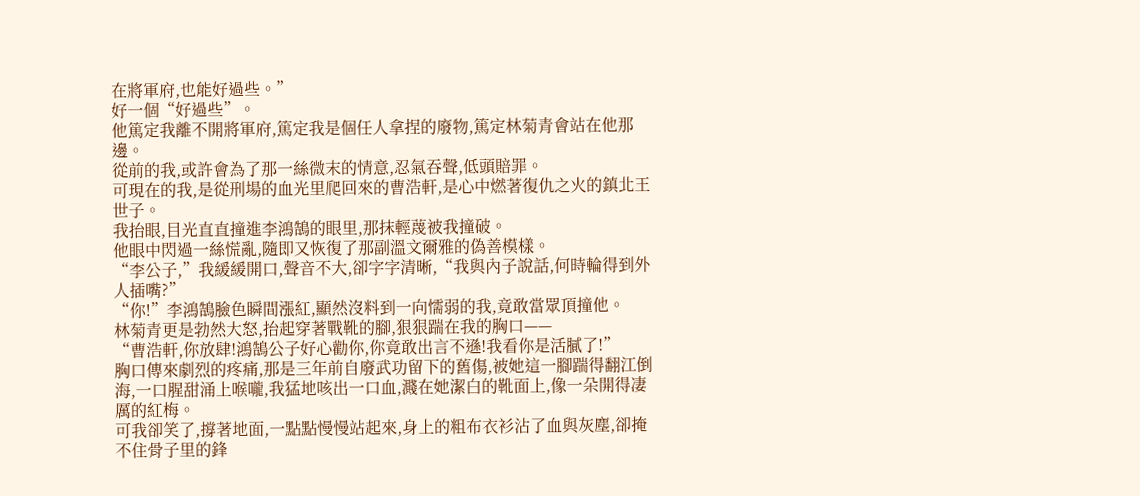在將軍府,也能好過些。”
好一個“好過些”。
他篤定我離不開將軍府,篤定我是個任人拿捏的廢物,篤定林菊青會站在他那邊。
從前的我,或許會為了那一絲微末的情意,忍氣吞聲,低頭賠罪。
可現在的我,是從刑場的血光里爬回來的曹浩軒,是心中燃著復仇之火的鎮北王世子。
我抬眼,目光直直撞進李鴻鵠的眼里,那抹輕蔑被我撞破。
他眼中閃過一絲慌亂,隨即又恢復了那副溫文爾雅的偽善模樣。
“李公子,”我緩緩開口,聲音不大,卻字字清晰,“我與內子說話,何時輪得到外人插嘴?”
“你!”李鴻鵠臉色瞬間漲紅,顯然沒料到一向懦弱的我,竟敢當眾頂撞他。
林菊青更是勃然大怒,抬起穿著戰靴的腳,狠狠踹在我的胸口——
“曹浩軒,你放肆!鴻鵠公子好心勸你,你竟敢出言不遜!我看你是活膩了!”
胸口傳來劇烈的疼痛,那是三年前自廢武功留下的舊傷,被她這一腳踹得翻江倒海,一口腥甜涌上喉嚨,我猛地咳出一口血,濺在她潔白的靴面上,像一朵開得凄厲的紅梅。
可我卻笑了,撐著地面,一點點慢慢站起來,身上的粗布衣衫沾了血與灰塵,卻掩不住骨子里的鋒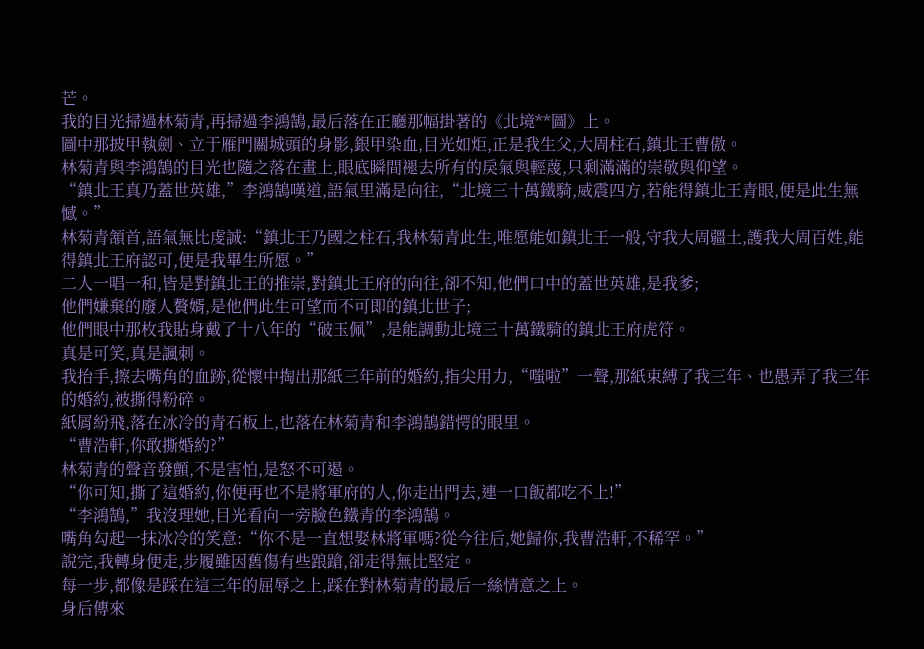芒。
我的目光掃過林菊青,再掃過李鴻鵠,最后落在正廳那幅掛著的《北境**圖》上。
圖中那披甲執劍、立于雁門關城頭的身影,銀甲染血,目光如炬,正是我生父,大周柱石,鎮北王曹傲。
林菊青與李鴻鵠的目光也隨之落在畫上,眼底瞬間褪去所有的戾氣與輕蔑,只剩滿滿的崇敬與仰望。
“鎮北王真乃蓋世英雄,”李鴻鵠嘆道,語氣里滿是向往,“北境三十萬鐵騎,威震四方,若能得鎮北王青眼,便是此生無憾。”
林菊青頷首,語氣無比虔誠:“鎮北王乃國之柱石,我林菊青此生,唯愿能如鎮北王一般,守我大周疆土,護我大周百姓,能得鎮北王府認可,便是我畢生所愿。”
二人一唱一和,皆是對鎮北王的推崇,對鎮北王府的向往,卻不知,他們口中的蓋世英雄,是我爹;
他們嫌棄的廢人贅婿,是他們此生可望而不可即的鎮北世子;
他們眼中那枚我貼身戴了十八年的“破玉佩”,是能調動北境三十萬鐵騎的鎮北王府虎符。
真是可笑,真是諷刺。
我抬手,擦去嘴角的血跡,從懷中掏出那紙三年前的婚約,指尖用力,“嗤啦”一聲,那紙束縛了我三年、也愚弄了我三年的婚約,被撕得粉碎。
紙屑紛飛,落在冰冷的青石板上,也落在林菊青和李鴻鵠錯愕的眼里。
“曹浩軒,你敢撕婚約?”
林菊青的聲音發顫,不是害怕,是怒不可遏。
“你可知,撕了這婚約,你便再也不是將軍府的人,你走出門去,連一口飯都吃不上!”
“李鴻鵠,”我沒理她,目光看向一旁臉色鐵青的李鴻鵠。
嘴角勾起一抹冰冷的笑意:“你不是一直想娶林將軍嗎?從今往后,她歸你,我曹浩軒,不稀罕。”
說完,我轉身便走,步履雖因舊傷有些踉蹌,卻走得無比堅定。
每一步,都像是踩在這三年的屈辱之上,踩在對林菊青的最后一絲情意之上。
身后傳來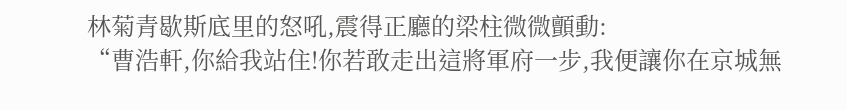林菊青歇斯底里的怒吼,震得正廳的梁柱微微顫動:
“曹浩軒,你給我站住!你若敢走出這將軍府一步,我便讓你在京城無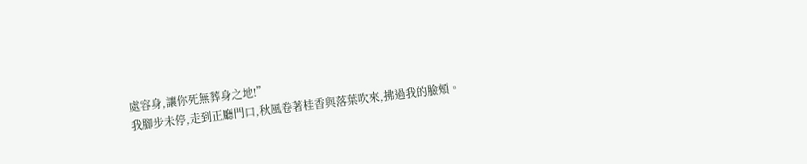處容身,讓你死無葬身之地!”
我腳步未停,走到正廳門口,秋風卷著桂香與落葉吹來,拂過我的臉頰。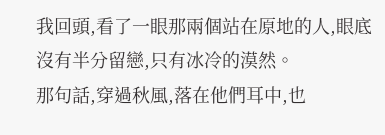我回頭,看了一眼那兩個站在原地的人,眼底沒有半分留戀,只有冰冷的漠然。
那句話,穿過秋風,落在他們耳中,也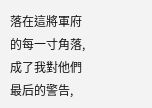落在這將軍府的每一寸角落,成了我對他們最后的警告,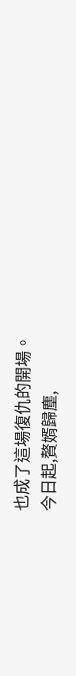也成了這場復仇的開場。
今日起,贅婿歸塵,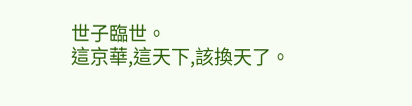世子臨世。
這京華,這天下,該換天了。